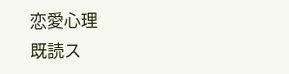恋愛心理
既読ス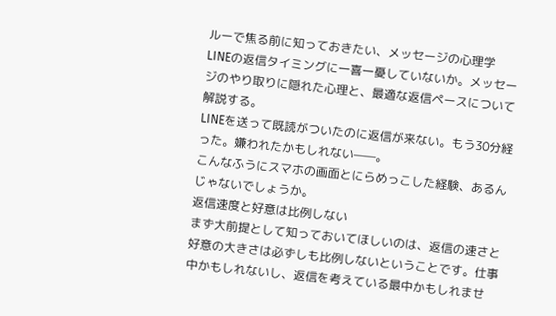ルーで焦る前に知っておきたい、メッセージの心理学
LINEの返信タイミングに一喜一憂していないか。メッセージのやり取りに隠れた心理と、最適な返信ペースについて解説する。
LINEを送って既読がついたのに返信が来ない。もう30分経った。嫌われたかもしれない——。
こんなふうにスマホの画面とにらめっこした経験、あるんじゃないでしょうか。
返信速度と好意は比例しない
まず大前提として知っておいてほしいのは、返信の速さと好意の大きさは必ずしも比例しないということです。仕事中かもしれないし、返信を考えている最中かもしれませ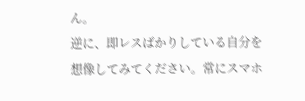ん。
逆に、即レスばかりしている自分を想像してみてください。常にスマホ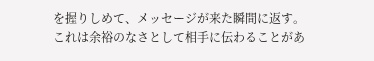を握りしめて、メッセージが来た瞬間に返す。これは余裕のなさとして相手に伝わることがあ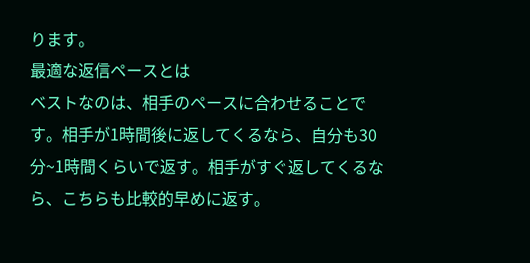ります。
最適な返信ペースとは
ベストなのは、相手のペースに合わせることです。相手が1時間後に返してくるなら、自分も30分~1時間くらいで返す。相手がすぐ返してくるなら、こちらも比較的早めに返す。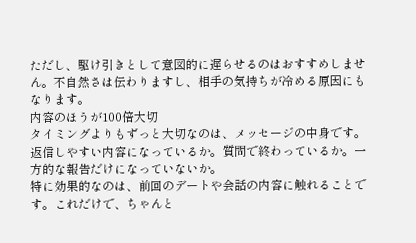ただし、駆け引きとして意図的に遅らせるのはおすすめしません。不自然さは伝わりますし、相手の気持ちが冷める原因にもなります。
内容のほうが100倍大切
タイミングよりもずっと大切なのは、メッセージの中身です。返信しやすい内容になっているか。質問で終わっているか。一方的な報告だけになっていないか。
特に効果的なのは、前回のデートや会話の内容に触れることです。これだけで、ちゃんと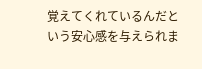覚えてくれているんだという安心感を与えられま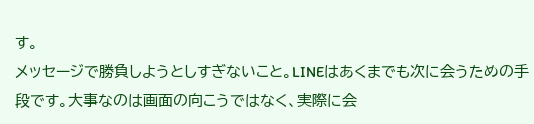す。
メッセージで勝負しようとしすぎないこと。LINEはあくまでも次に会うための手段です。大事なのは画面の向こうではなく、実際に会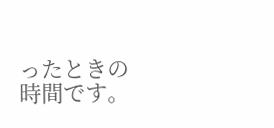ったときの時間です。